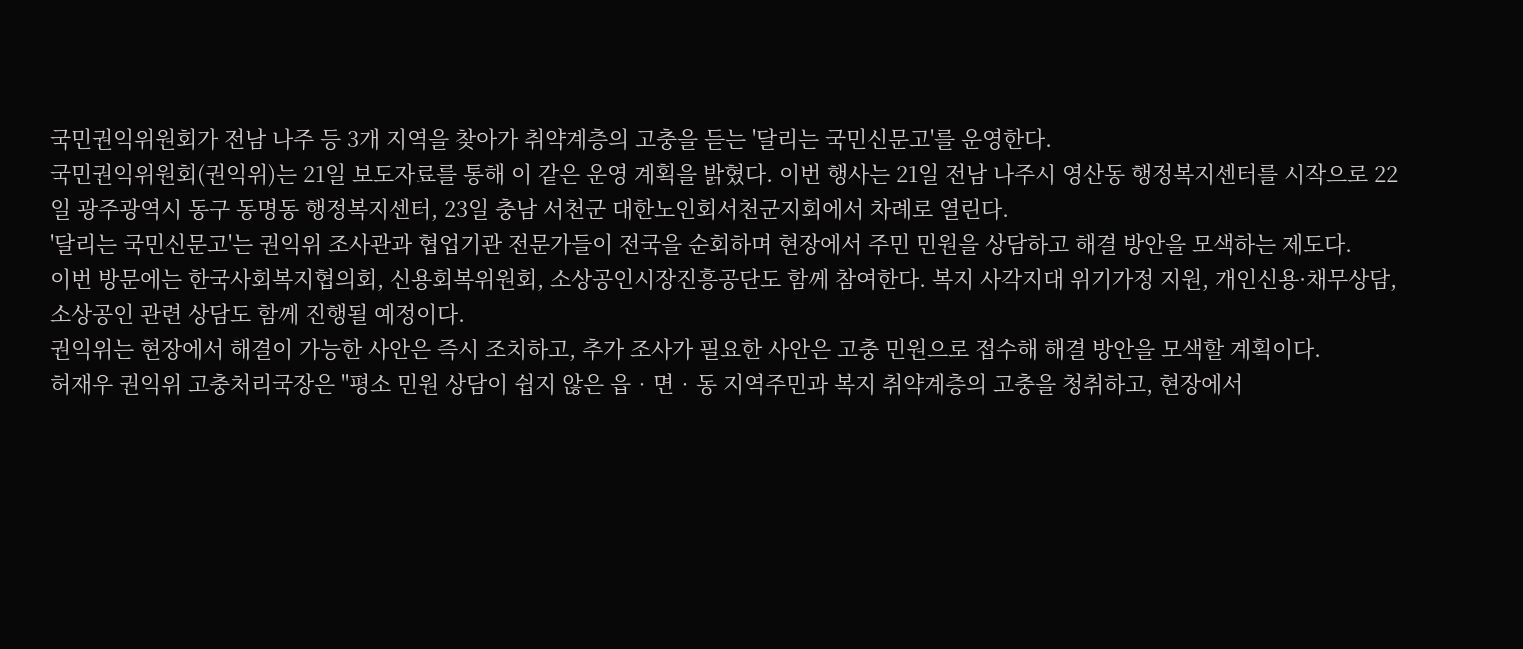국민권익위원회가 전남 나주 등 3개 지역을 찾아가 취약계층의 고충을 듣는 '달리는 국민신문고'를 운영한다.
국민권익위원회(권익위)는 21일 보도자료를 통해 이 같은 운영 계획을 밝혔다. 이번 행사는 21일 전남 나주시 영산동 행정복지센터를 시작으로 22일 광주광역시 동구 동명동 행정복지센터, 23일 충남 서천군 대한노인회서천군지회에서 차례로 열린다.
'달리는 국민신문고'는 권익위 조사관과 협업기관 전문가들이 전국을 순회하며 현장에서 주민 민원을 상담하고 해결 방안을 모색하는 제도다.
이번 방문에는 한국사회복지협의회, 신용회복위원회, 소상공인시장진흥공단도 함께 참여한다. 복지 사각지대 위기가정 지원, 개인신용·채무상담, 소상공인 관련 상담도 함께 진행될 예정이다.
권익위는 현장에서 해결이 가능한 사안은 즉시 조치하고, 추가 조사가 필요한 사안은 고충 민원으로 접수해 해결 방안을 모색할 계획이다.
허재우 권익위 고충처리국장은 "평소 민원 상담이 쉽지 않은 읍‧면‧동 지역주민과 복지 취약계층의 고충을 청취하고, 현장에서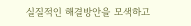실질적인 해결방안을 모색하고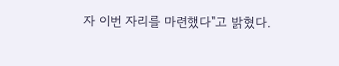자 이번 자리를 마련했다"고 밝혔다.